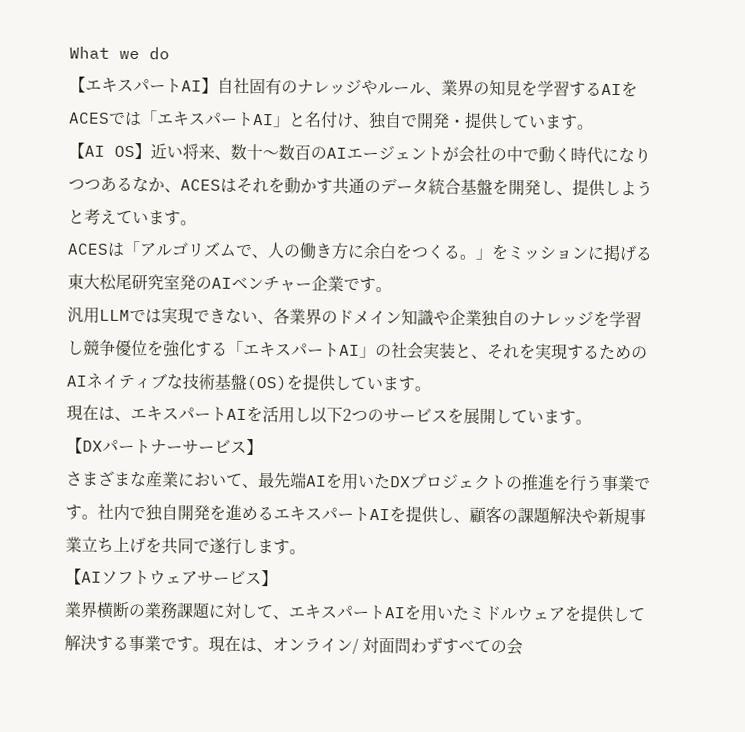What we do
【エキスパートAI】自社固有のナレッジやルール、業界の知見を学習するAIをACESでは「エキスパートAI」と名付け、独自で開発・提供しています。
【AI OS】近い将来、数十〜数百のAIエージェントが会社の中で動く時代になりつつあるなか、ACESはそれを動かす共通のデータ統合基盤を開発し、提供しようと考えています。
ACESは「アルゴリズムで、人の働き方に余白をつくる。」をミッションに掲げる東大松尾研究室発のAIベンチャー企業です。
汎用LLMでは実現できない、各業界のドメイン知識や企業独自のナレッジを学習し競争優位を強化する「エキスパートAI」の社会実装と、それを実現するためのAIネイティブな技術基盤(OS)を提供しています。
現在は、エキスパートAIを活用し以下2つのサービスを展開しています。
【DXパートナーサービス】
さまざまな産業において、最先端AIを用いたDXプロジェクトの推進を行う事業です。社内で独自開発を進めるエキスパートAIを提供し、顧客の課題解決や新規事業立ち上げを共同で遂行します。
【AIソフトウェアサービス】
業界横断の業務課題に対して、エキスパートAIを用いたミドルウェアを提供して解決する事業です。現在は、オンライン/ 対面問わずすべての会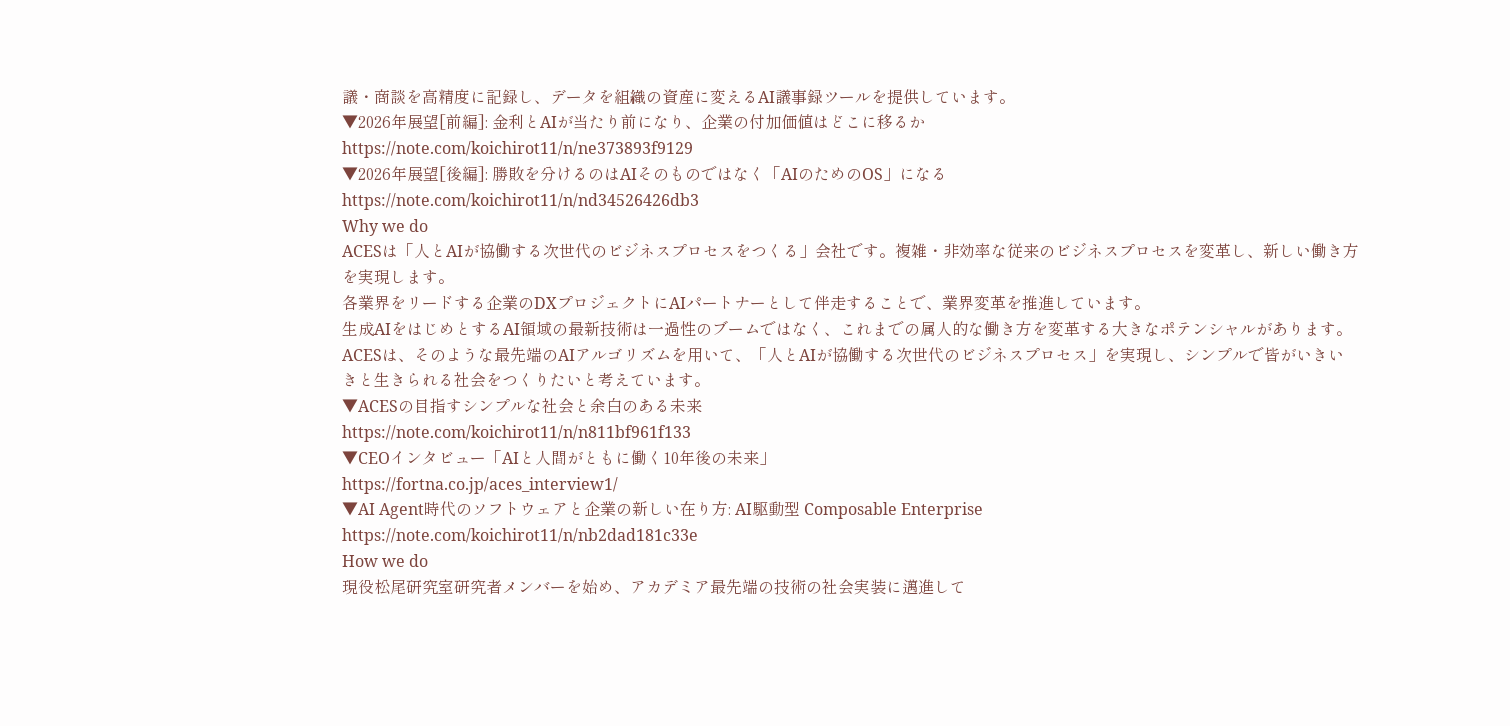議・商談を高精度に記録し、データを組織の資産に変えるAI議事録ツールを提供しています。
▼2026年展望[前編]: 金利とAIが当たり前になり、企業の付加価値はどこに移るか
https://note.com/koichirot11/n/ne373893f9129
▼2026年展望[後編]: 勝敗を分けるのはAIそのものではなく「AIのためのOS」になる
https://note.com/koichirot11/n/nd34526426db3
Why we do
ACESは「人とAIが協働する次世代のビジネスプロセスをつくる」会社です。複雑・非効率な従来のビジネスプロセスを変革し、新しい働き方を実現します。
各業界をリードする企業のDXプロジェクトにAIパートナーとして伴走することで、業界変革を推進しています。
生成AIをはじめとするAI領域の最新技術は一過性のブームではなく、これまでの属人的な働き方を変革する大きなポテンシャルがあります。
ACESは、そのような最先端のAIアルゴリズムを用いて、「人とAIが協働する次世代のビジネスプロセス」を実現し、シンプルで皆がいきいきと生きられる社会をつくりたいと考えています。
▼ACESの目指すシンプルな社会と余白のある未来
https://note.com/koichirot11/n/n811bf961f133
▼CEOインタビュー「AIと人間がともに働く10年後の未来」
https://fortna.co.jp/aces_interview1/
▼AI Agent時代のソフトウェアと企業の新しい在り方: AI駆動型 Composable Enterprise
https://note.com/koichirot11/n/nb2dad181c33e
How we do
現役松尾研究室研究者メンバーを始め、アカデミア最先端の技術の社会実装に邁進して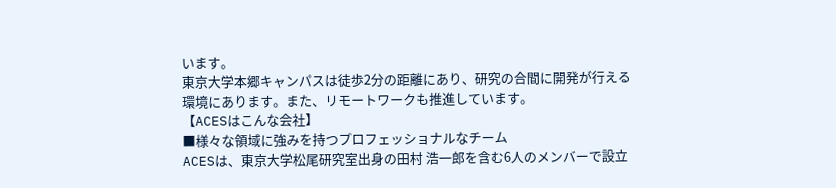います。
東京大学本郷キャンパスは徒歩2分の距離にあり、研究の合間に開発が行える環境にあります。また、リモートワークも推進しています。
【ACESはこんな会社】
■様々な領域に強みを持つプロフェッショナルなチーム
ACESは、東京大学松尾研究室出身の田村 浩一郎を含む6人のメンバーで設立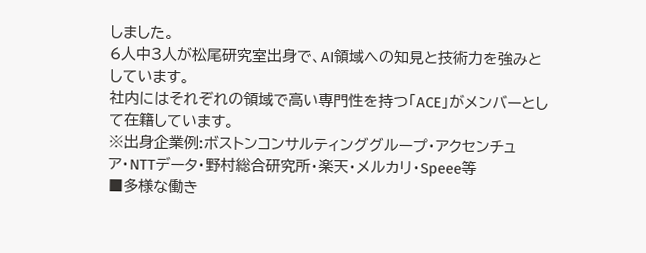しました。
6人中3人が松尾研究室出身で、AI領域への知見と技術力を強みとしています。
社内にはそれぞれの領域で高い専門性を持つ「ACE」がメンバーとして在籍しています。
※出身企業例:ボストンコンサルティンググループ・アクセンチュア・NTTデータ・野村総合研究所・楽天・メルカリ・Speee等
■多様な働き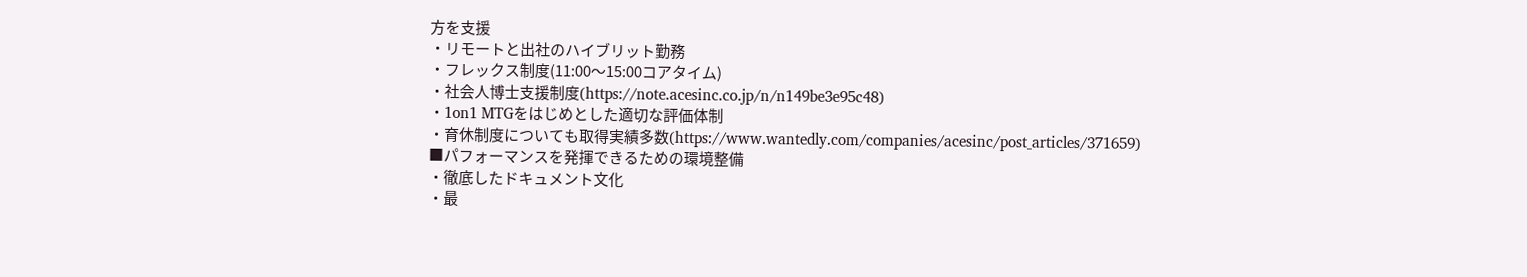方を支援
・リモートと出社のハイブリット勤務
・フレックス制度(11:00〜15:00コアタイム)
・社会人博士支援制度(https://note.acesinc.co.jp/n/n149be3e95c48)
・1on1 MTGをはじめとした適切な評価体制
・育休制度についても取得実績多数(https://www.wantedly.com/companies/acesinc/post_articles/371659)
■パフォーマンスを発揮できるための環境整備
・徹底したドキュメント文化
・最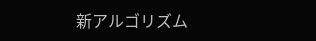新アルゴリズム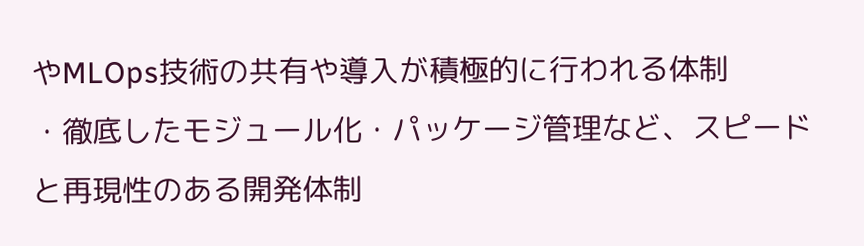やMLOps技術の共有や導入が積極的に行われる体制
・徹底したモジュール化・パッケージ管理など、スピードと再現性のある開発体制